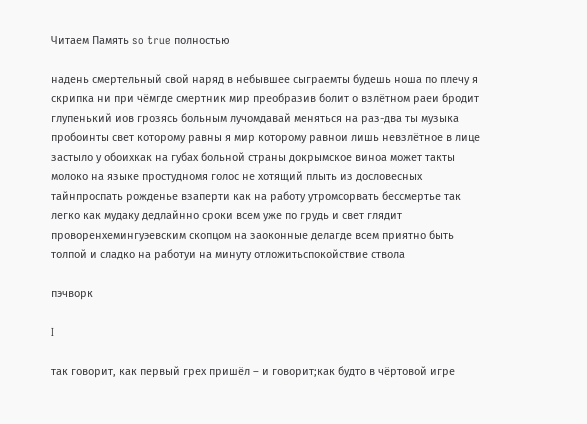Читаем Память so true полностью

надень смертельный свой наряд в небывшее сыграемты будешь ноша по плечу я скрипка ни при чёмгде смертник мир преобразив болит о взлётном раеи бродит глупенький иов грозясь больным лучомдавай меняться на раз-два ты музыка пробоинты свет которому равны я мир которому равнои лишь невзлётное в лице застыло у обоихкак на губах больной страны докрымское виноа может такты молоко на языке простудномя голос не хотящий плыть из дословесных тайнпроспать рожденье взаперти как на работу утромсорвать бессмертье так легко как мудаку дедлайнно сроки всем уже по грудь и свет глядит проворенхемингуэевским скопцом на заоконные делагде всем приятно быть толпой и сладко на работуи на минуту отложитьспокойствие ствола

пэчворк

I

так говорит, как первый грех пришёл – и говорит;как будто в чёртовой игре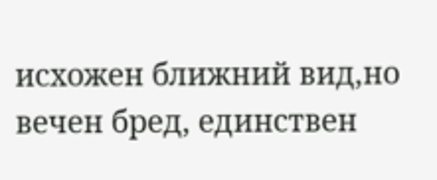исхожен ближний вид,но вечен бред, единствен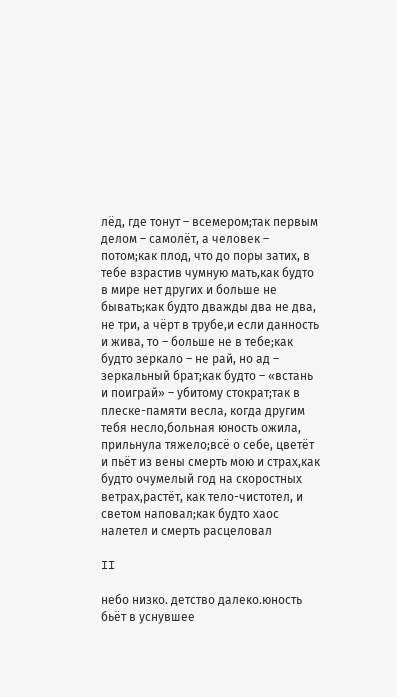лёд, где тонут – всемером;так первым делом – самолёт, а человек – потом;как плод, что до поры затих, в тебе взрастив чумную мать,как будто в мире нет других и больше не бывать;как будто дважды два не два, не три, а чёрт в трубе,и если данность и жива, то – больше не в тебе;как будто зеркало – не рай, но ад – зеркальный брат;как будто – «встань и поиграй» – убитому стократ;так в плеске-памяти весла, когда другим тебя несло,больная юность ожила, прильнула тяжело;всё о себе, цветёт и пьёт из вены смерть мою и страх,как будто очумелый год на скоростных ветрах,растёт, как тело-чистотел, и светом наповал;как будто хаос налетел и смерть расцеловал

II

небо низко. детство далеко.юность бьёт в уснувшее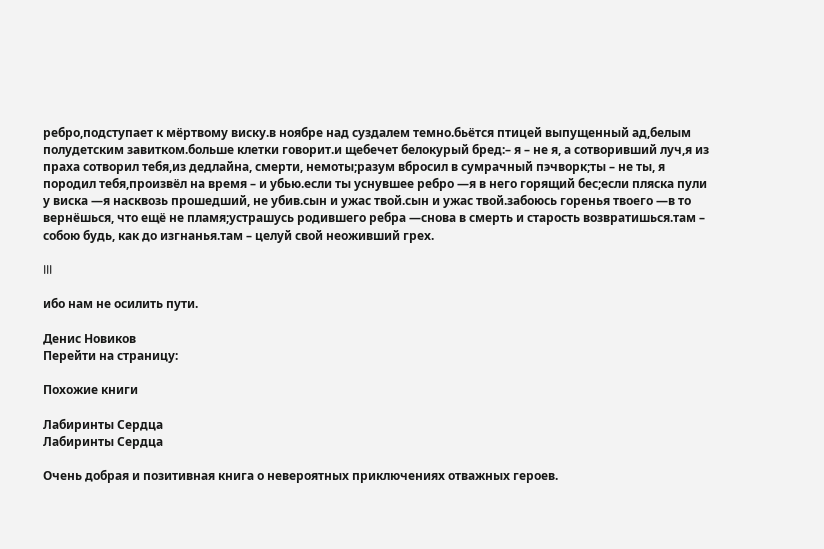ребро,подступает к мёртвому виску.в ноябре над суздалем темно.бьётся птицей выпущенный ад,белым полудетским завитком.больше клетки говорит.и щебечет белокурый бред:– я – не я, а сотворивший луч,я из праха сотворил тебя,из дедлайна, смерти, немоты;разум вбросил в сумрачный пэчворк;ты – не ты, я породил тебя,произвёл на время – и убью.если ты уснувшее ребро —я в него горящий бес;если пляска пули у виска —я насквозь прошедший, не убив.сын и ужас твой.сын и ужас твой.забоюсь горенья твоего —в то вернёшься, что ещё не пламя;устрашусь родившего ребра —снова в смерть и старость возвратишься.там – собою будь, как до изгнанья.там – целуй свой неоживший грех.

III

ибо нам не осилить пути.

Денис Новиков
Перейти на страницу:

Похожие книги

Лабиринты Сердца
Лабиринты Сердца

Очень добрая и позитивная книга о невероятных приключениях отважных героев.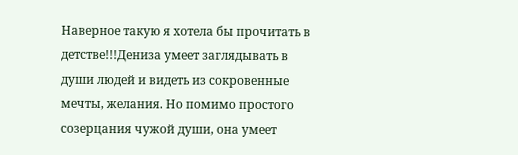Наверное такую я хотела бы прочитать в детстве!!!Дениза умеет заглядывать в души людей и видеть из сокровенные мечты, желания. Но помимо простого созерцания чужой души, она умеет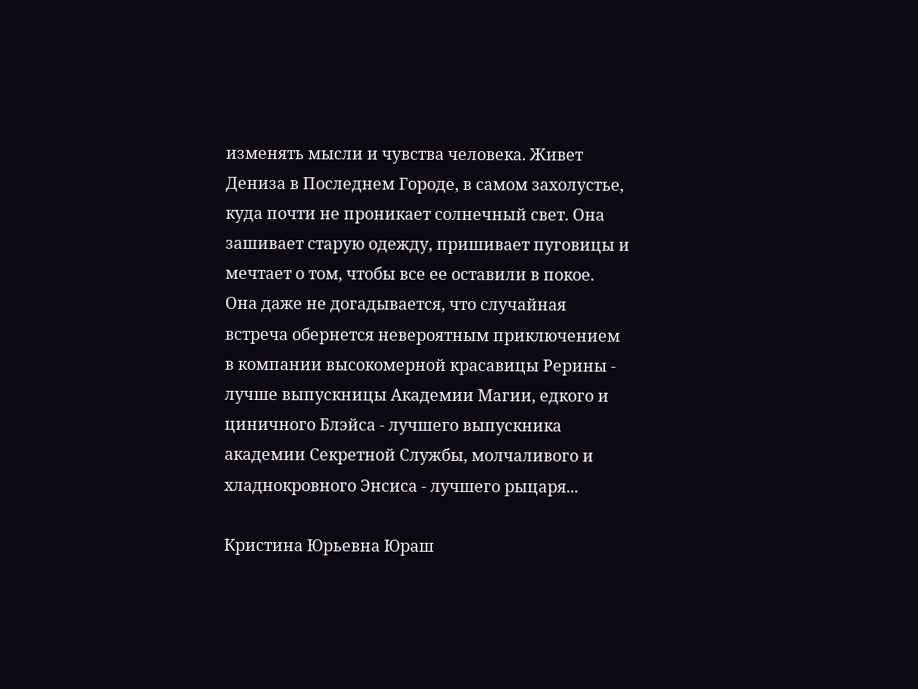изменять мысли и чувства человека. Живет Дениза в Последнем Городе, в самом захолустье, куда почти не проникает солнечный свет. Она зашивает старую одежду, пришивает пуговицы и мечтает о том, чтобы все ее оставили в покое. Она даже не догадывается, что случайная встреча обернется невероятным приключением в компании высокомерной красавицы Рерины - лучше выпускницы Академии Магии, едкого и циничного Блэйса - лучшего выпускника академии Секретной Службы, молчаливого и хладнокровного Энсиса - лучшего рыцаря...

Кристина Юрьевна Юраш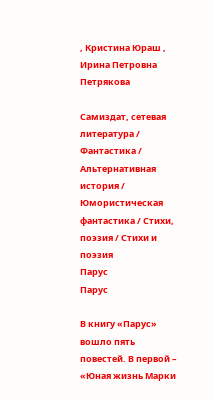, Кристина Юраш , Ирина Петровна Петрякова

Самиздат, сетевая литература / Фантастика / Альтернативная история / Юмористическая фантастика / Cтихи, поэзия / Стихи и поэзия
Парус
Парус

В книгу «Парус» вошло пять повестей. В первой – «Юная жизнь Марки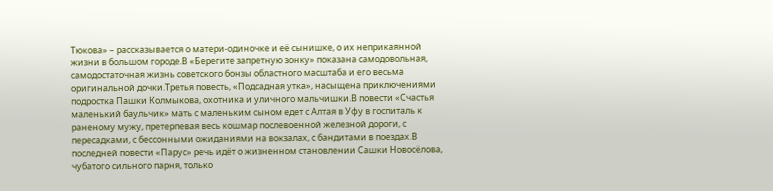Тюкова» – рассказывается о матери-одиночке и её сынишке, о их неприкаянной жизни в большом городе.В «Берегите запретную зонку» показана самодовольная, самодостаточная жизнь советского бонзы областного масштаба и его весьма оригинальной дочки.Третья повесть, «Подсадная утка», насыщена приключениями подростка Пашки Колмыкова, охотника и уличного мальчишки.В повести «Счастья маленький баульчик» мать с маленьким сыном едет с Алтая в Уфу в госпиталь к раненому мужу, претерпевая весь кошмар послевоенной железной дороги, с пересадками, с бессонными ожиданиями на вокзалах, с бандитами в поездах.В последней повести «Парус» речь идёт о жизненном становлении Сашки Новосёлова, чубатого сильного парня, только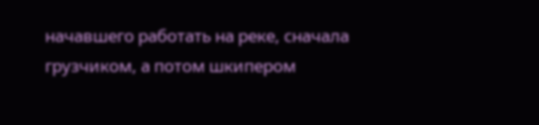начавшего работать на реке, сначала грузчиком, а потом шкипером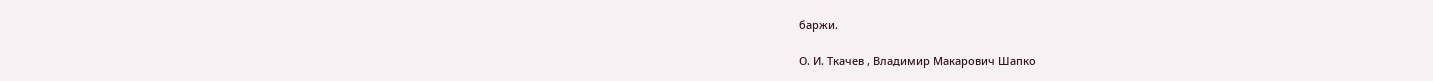баржи.

О. И. Ткачев , Владимир Макарович Шапко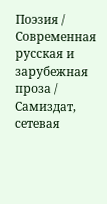Поэзия / Современная русская и зарубежная проза / Самиздат, сетевая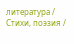литература / Cтихи, поэзия /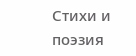Стихи и поэзия